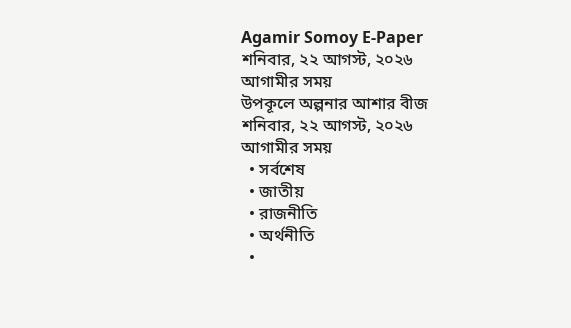Agamir Somoy E-Paper
শনিবার, ২২ আগস্ট, ২০২৬
আগামীর সময়
উপকূলে অল্পনার আশার বীজ
শনিবার, ২২ আগস্ট, ২০২৬
আগামীর সময়
  • সর্বশেষ
  • জাতীয়
  • রাজনীতি
  • অর্থনীতি
  •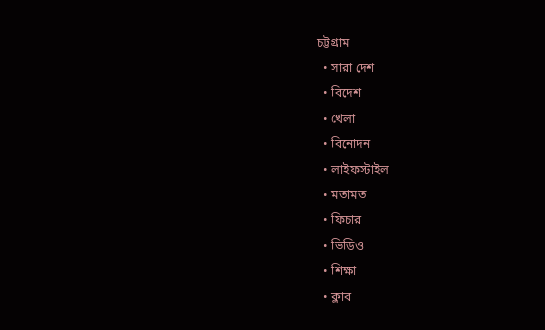চট্টগ্রাম
  • সারা দেশ
  • বিদেশ
  • খেলা
  • বিনোদন
  • লাইফস্টাইল
  • মতামত
  • ফিচার
  • ভিডিও
  • শিক্ষা
  • ক্লাব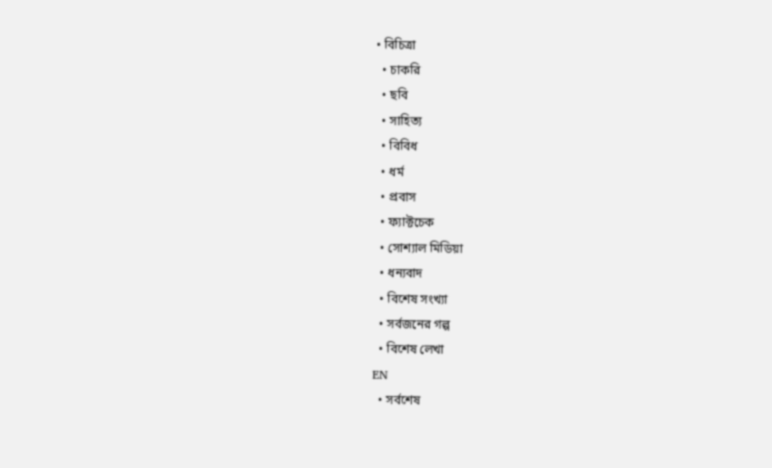• বিচিত্রা
  • চাকরি
  • ছবি
  • সাহিত্য
  • বিবিধ
  • ধর্ম
  • প্রবাস
  • ফ্যাক্টচেক
  • সোশ্যাল মিডিয়া
  • ধন্যবাদ
  • বিশেষ সংখ্যা
  • সর্বজনের গল্প
  • বিশেষ লেখা
EN
  • সর্বশেষ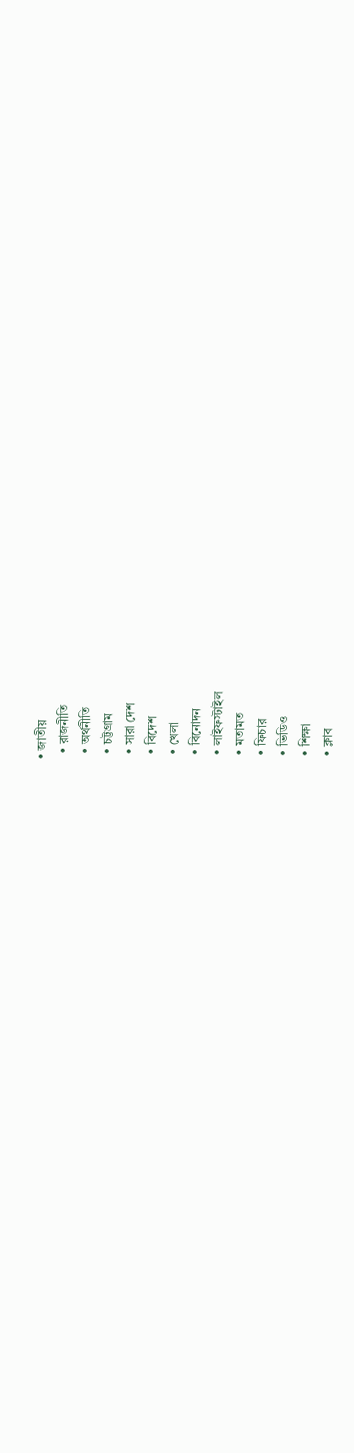• জাতীয়
  • রাজনীতি
  • অর্থনীতি
  • চট্টগ্রাম
  • সারা দেশ
  • বিদেশ
  • খেলা
  • বিনোদন
  • লাইফস্টাইল
  • মতামত
  • ফিচার
  • ভিডিও
  • শিক্ষা
  • ক্লাব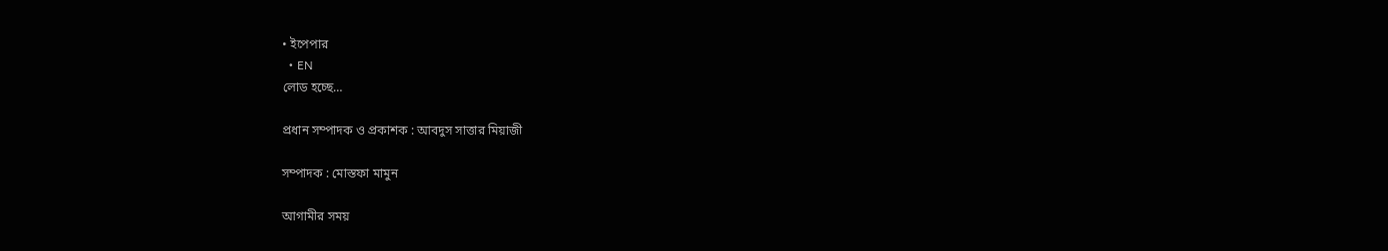• ইপেপার
  • EN
লোড হচ্ছে…

প্রধান সম্পাদক ও প্রকাশক : আবদুস সাত্তার মিয়াজী

সম্পাদক : মোস্তফা মামুন

আগামীর সময়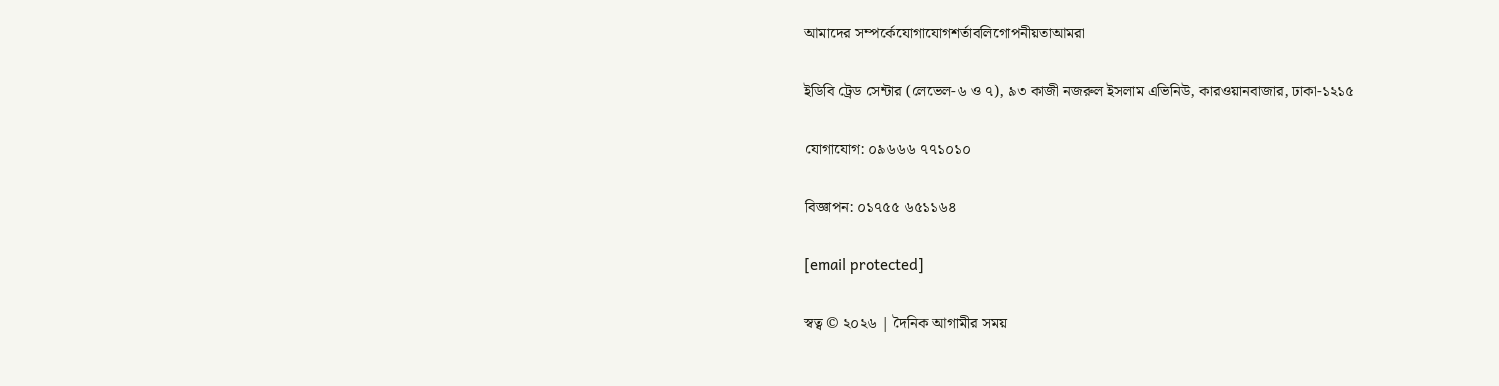আমাদের সম্পর্কেযোগাযোগশর্তাবলিগোপনীয়তাআমরা

ইডিবি ট্রেড সেন্টার (লেভেল-৬ ও ৭), ৯৩ কাজী নজরুল ইসলাম এভিনিউ, কারওয়ানবাজার, ঢাকা-১২১৫

যোগাযোগ: ০৯৬৬৬ ৭৭১০১০

বিজ্ঞাপন: ০১৭৫৫ ৬৫১১৬৪

[email protected]

স্বত্ব © ২০২৬ | দৈনিক আগামীর সময়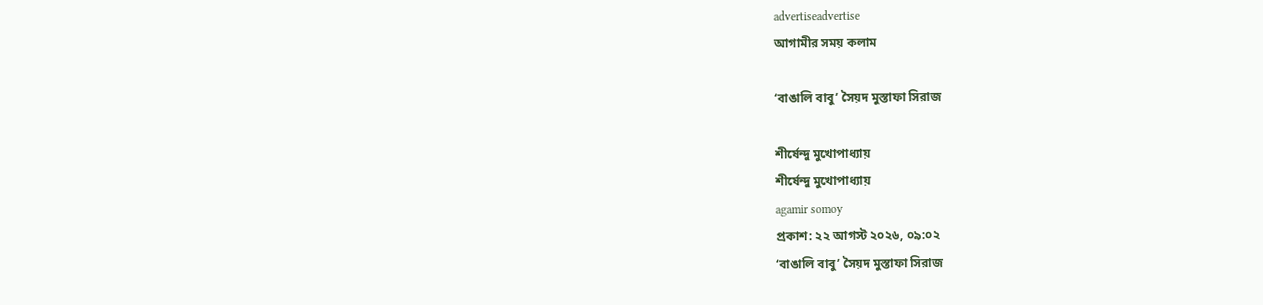advertiseadvertise
আগামীর সময় কলাম

‘বাঙালি বাবু’ সৈয়দ মুস্তাফা সিরাজ

শীর্ষেন্দু মুখোপাধ্যায়
শীর্ষেন্দু মুখোপাধ্যায়
agamir somoy
প্রকাশ: ২২ আগস্ট ২০২৬, ০৯:০২
‘বাঙালি বাবু’ সৈয়দ মুস্তাফা সিরাজ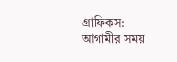গ্রাফিকস: আগামীর সময়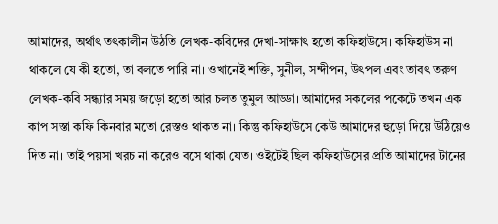আমাদের, অর্থাৎ তৎকালীন উঠতি লেখক-কবিদের দেখা-সাক্ষাৎ হতো কফিহাউসে। কফিহাউস না থাকলে যে কী হতো, তা বলতে পারি না। ওখানেই শক্তি, সুনীল, সন্দীপন, উৎপল এবং তাবৎ তরুণ লেখক-কবি সন্ধ্যার সময় জড়ো হতো আর চলত তুমুল আড্ডা। আমাদের সকলের পকেটে তখন এক কাপ সস্তা কফি কিনবার মতো রেস্তও থাকত না। কিন্তু কফিহাউসে কেউ আমাদের হুড়ো দিয়ে উঠিয়েও দিত না। তাই পয়সা খরচ না করেও বসে থাকা যেত। ওইটেই ছিল কফিহাউসের প্রতি আমাদের টানের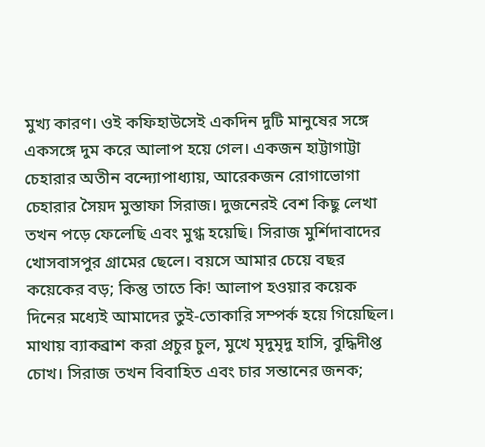মুখ্য কারণ। ওই কফিহাউসেই একদিন দুটি মানুষের সঙ্গে একসঙ্গে দুম করে আলাপ হয়ে গেল। একজন হাট্টাগাট্টা চেহারার অতীন বন্দ্যোপাধ্যায়, আরেকজন রোগাভোগা চেহারার সৈয়দ মুস্তাফা সিরাজ। দুজনেরই বেশ কিছু লেখা তখন পড়ে ফেলেছি এবং মুগ্ধ হয়েছি। সিরাজ মুর্শিদাবাদের খোসবাসপুর গ্রামের ছেলে। বয়সে আমার চেয়ে বছর কয়েকের বড়; কিন্তু তাতে কি! আলাপ হওয়ার কয়েক দিনের মধ্যেই আমাদের তুই-তোকারি সম্পর্ক হয়ে গিয়েছিল। মাথায় ব্যাকব্রাশ করা প্রচুর চুল, মুখে মৃদুমৃদু হাসি, বুদ্ধিদীপ্ত চোখ। সিরাজ তখন বিবাহিত এবং চার সন্তানের জনক;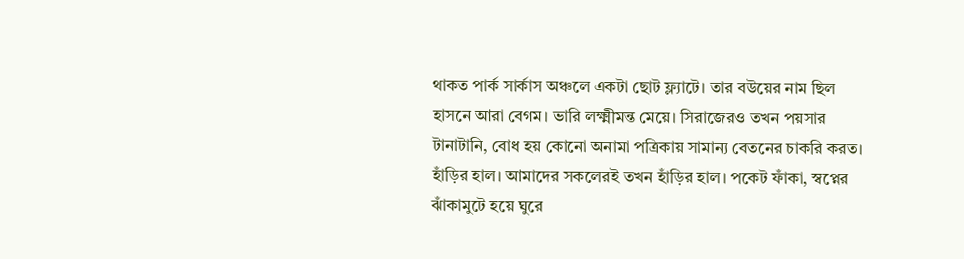থাকত পার্ক সার্কাস অঞ্চলে একটা ছোট ফ্ল্যাটে। তার বউয়ের নাম ছিল হাসনে আরা বেগম। ভারি লক্ষ্মীমন্ত মেয়ে। সিরাজেরও তখন পয়সার টানাটানি, বোধ হয় কোনো অনামা পত্রিকায় সামান্য বেতনের চাকরি করত। হাঁড়ির হাল। আমাদের সকলেরই তখন হাঁড়ির হাল। পকেট ফাঁকা, স্বপ্নের ঝাঁকামুটে হয়ে ঘুরে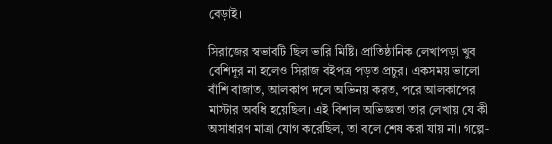বেড়াই।

সিরাজের স্বভাবটি ছিল ভারি মিষ্টি। প্রাতিষ্ঠানিক লেখাপড়া খুব বেশিদূর না হলেও সিরাজ বইপত্র পড়ত প্রচুর। একসময় ভালো বাঁশি বাজাত, আলকাপ দলে অভিনয় করত, পরে আলকাপের মাস্টার অবধি হয়েছিল। এই বিশাল অভিজ্ঞতা তার লেখায় যে কী অসাধারণ মাত্রা যোগ করেছিল, তা বলে শেষ করা যায় না। গল্পে-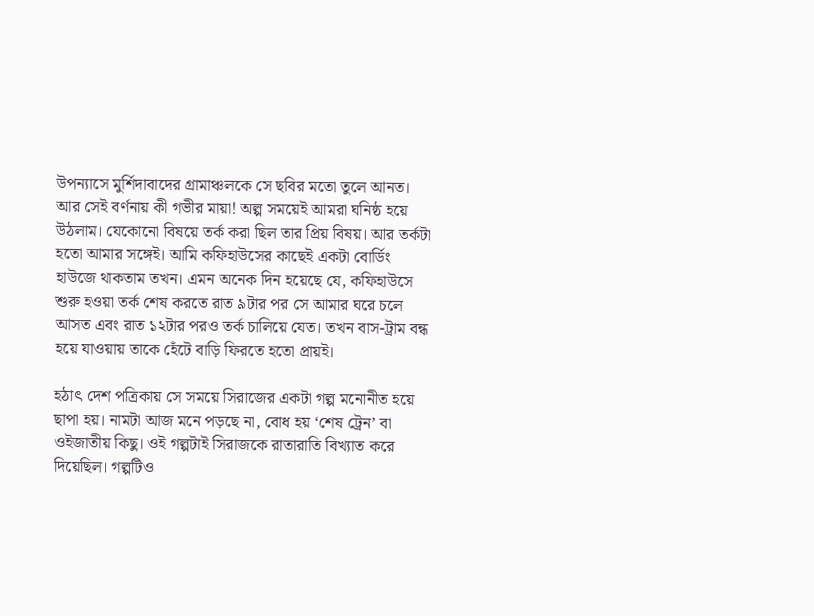উপন্যাসে মুর্শিদাবাদের গ্রামাঞ্চলকে সে ছবির মতো তুলে আনত। আর সেই বর্ণনায় কী গভীর মায়া! অল্প সময়েই আমরা ঘনিষ্ঠ হয়ে উঠলাম। যেকোনো বিষয়ে তর্ক করা ছিল তার প্রিয় বিষয়। আর তর্কটা হতো আমার সঙ্গেই। আমি কফিহাউসের কাছেই একটা বোর্ডিং হাউজে থাকতাম তখন। এমন অনেক দিন হয়েছে যে, কফিহাউসে শুরু হওয়া তর্ক শেষ করতে রাত ৯টার পর সে আমার ঘরে চলে আসত এবং রাত ১২টার পরও তর্ক চালিয়ে যেত। তখন বাস-ট্রাম বন্ধ হয়ে যাওয়ায় তাকে হেঁটে বাড়ি ফিরতে হতো প্রায়ই।

হঠাৎ দেশ পত্রিকায় সে সময়ে সিরাজের একটা গল্প মনোনীত হয়ে ছাপা হয়। নামটা আজ মনে পড়ছে না, বোধ হয় ‘শেষ ট্রেন’ বা ওইজাতীয় কিছু। ওই গল্পটাই সিরাজকে রাতারাতি বিখ্যাত করে দিয়েছিল। গল্পটিও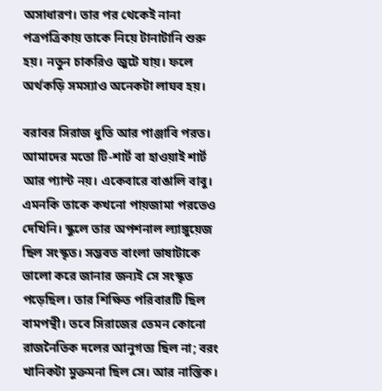অসাধারণ। তার পর থেকেই নানা পত্রপত্রিকায় তাকে নিয়ে টানাটানি শুরু হয়। নতুন চাকরিও জুটে যায়। ফলে অর্থকড়ি সমস্যাও অনেকটা লাঘব হয়।

বরাবর সিরাজ ধুতি আর পাঞ্জাবি পরত। আমাদের মতো টি-শার্ট বা হাওয়াই শার্ট আর প্যান্ট নয়। একেবারে বাঙালি বাবু। এমনকি তাকে কখনো পায়জামা পরতেও দেখিনি। স্কুলে তার অপশনাল ল্যাঙ্গুয়েজ ছিল সংস্কৃত। সম্ভবত বাংলা ভাষাটাকে ভালো করে জানার জন্যই সে সংস্কৃত পড়েছিল। তার শিক্ষিত পরিবারটি ছিল বামপন্থী। তবে সিরাজের তেমন কোনো রাজনৈতিক দলের আনুগত্য ছিল না; বরং খানিকটা মুক্তমনা ছিল সে। আর নাস্তিক।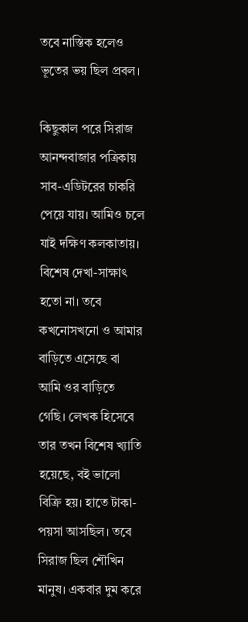তবে নাস্তিক হলেও ভূতের ভয় ছিল প্রবল।

কিছুকাল পরে সিরাজ আনন্দবাজার পত্রিকায় সাব-এডিটরের চাকরি পেয়ে যায়। আমিও চলে যাই দক্ষিণ কলকাতায়। বিশেষ দেখা-সাক্ষাৎ হতো না। তবে কখনোসখনো ও আমার বাড়িতে এসেছে বা আমি ওর বাড়িতে গেছি। লেখক হিসেবে তার তখন বিশেষ খ্যাতি হয়েছে, বই ভালো বিক্রি হয়। হাতে টাকা-পয়সা আসছিল। তবে সিরাজ ছিল শৌখিন মানুষ। একবার দুম করে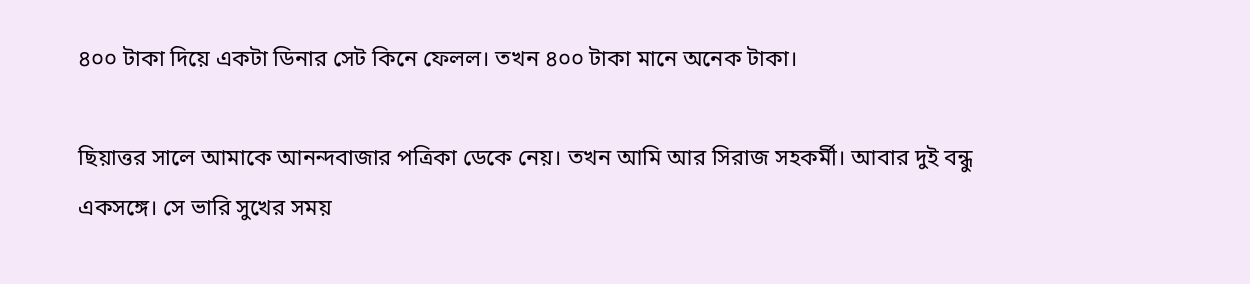৪০০ টাকা দিয়ে একটা ডিনার সেট কিনে ফেলল। তখন ৪০০ টাকা মানে অনেক টাকা।

ছিয়াত্তর সালে আমাকে আনন্দবাজার পত্রিকা ডেকে নেয়। তখন আমি আর সিরাজ সহকর্মী। আবার দুই বন্ধু একসঙ্গে। সে ভারি সুখের সময়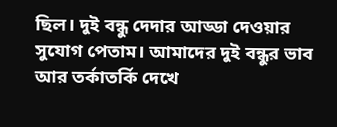ছিল। দুই বন্ধু দেদার আড্ডা দেওয়ার সুযোগ পেতাম। আমাদের দুই বন্ধুর ভাব আর তর্কাতর্কি দেখে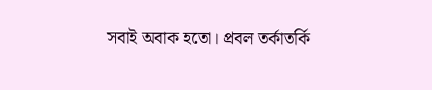সবাই অবাক হতো। প্রবল তর্কাতর্কি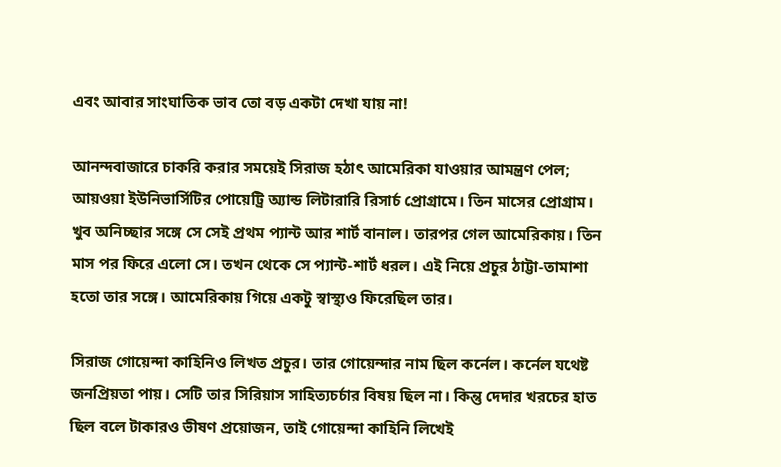এবং আবার সাংঘাতিক ভাব তো বড় একটা দেখা যায় না!

আনন্দবাজারে চাকরি করার সময়েই সিরাজ হঠাৎ আমেরিকা যাওয়ার আমন্ত্রণ পেল; আয়ওয়া ইউনিভার্সিটির পোয়েট্রি অ্যান্ড লিটারারি রিসার্চ প্রোগ্রামে। তিন মাসের প্রোগ্রাম। খুব অনিচ্ছার সঙ্গে সে সেই প্রথম প্যান্ট আর শার্ট বানাল। তারপর গেল আমেরিকায়। তিন মাস পর ফিরে এলো সে। তখন থেকে সে প্যান্ট-শার্ট ধরল। এই নিয়ে প্রচুর ঠাট্টা-তামাশা হতো তার সঙ্গে। আমেরিকায় গিয়ে একটু স্বাস্থ্যও ফিরেছিল তার।

সিরাজ গোয়েন্দা কাহিনিও লিখত প্রচুর। তার গোয়েন্দার নাম ছিল কর্নেল। কর্নেল যথেষ্ট জনপ্রিয়তা পায়। সেটি তার সিরিয়াস সাহিত্যচর্চার বিষয় ছিল না। কিন্তু দেদার খরচের হাত ছিল বলে টাকারও ভীষণ প্রয়োজন, তাই গোয়েন্দা কাহিনি লিখেই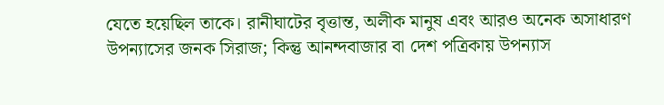যেতে হয়েছিল তাকে। রানীঘাটের বৃত্তান্ত, অলীক মানুষ এবং আরও অনেক অসাধারণ উপন্যাসের জনক সিরাজ; কিন্তু আনন্দবাজার বা দেশ পত্রিকায় উপন্যাস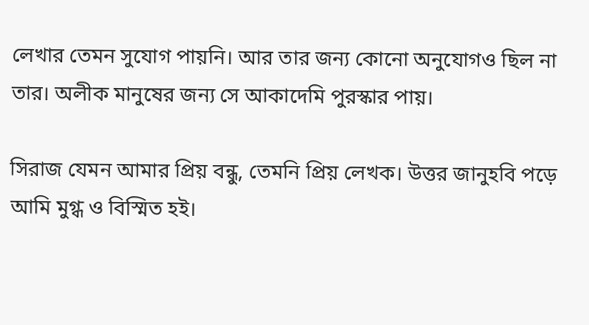লেখার তেমন সুযোগ পায়নি। আর তার জন্য কোনো অনুযোগও ছিল না তার। অলীক মানুষের জন্য সে আকাদেমি পুরস্কার পায়।

সিরাজ যেমন আমার প্রিয় বন্ধু, তেমনি প্রিয় লেখক। উত্তর জানুহবি পড়ে আমি মুগ্ধ ও বিস্মিত হই।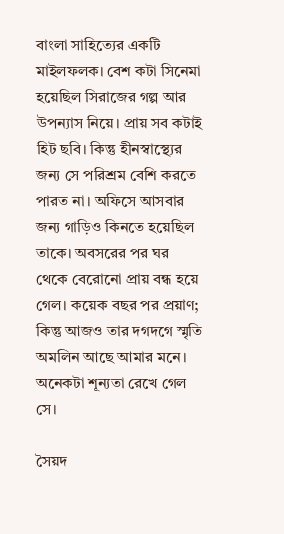বাংলা সাহিত্যের একটি মাইলফলক। বেশ কটা সিনেমা হয়েছিল সিরাজের গল্প আর উপন্যাস নিয়ে। প্রায় সব কটাই হিট ছবি। কিন্তু হীনস্বাস্থ্যের জন্য সে পরিশ্রম বেশি করতে পারত না। অফিসে আসবার জন্য গাড়িও কিনতে হয়েছিল তাকে। অবসরের পর ঘর থেকে বেরোনো প্রায় বন্ধ হয়ে গেল। কয়েক বছর পর প্রয়াণ; কিন্তু আজও তার দগদগে স্মৃতি অমলিন আছে আমার মনে। অনেকটা শূন্যতা রেখে গেল সে।

সৈয়দ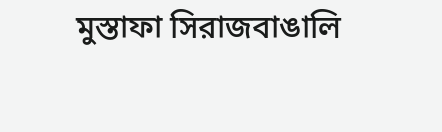মুস্তাফা সিরাজবাঙালি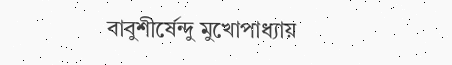বাবুশীর্ষেন্দু মুখোপাধ্যায়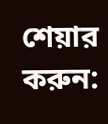শেয়ার করুন: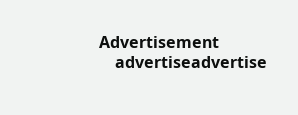Advertisement
    advertiseadvertise